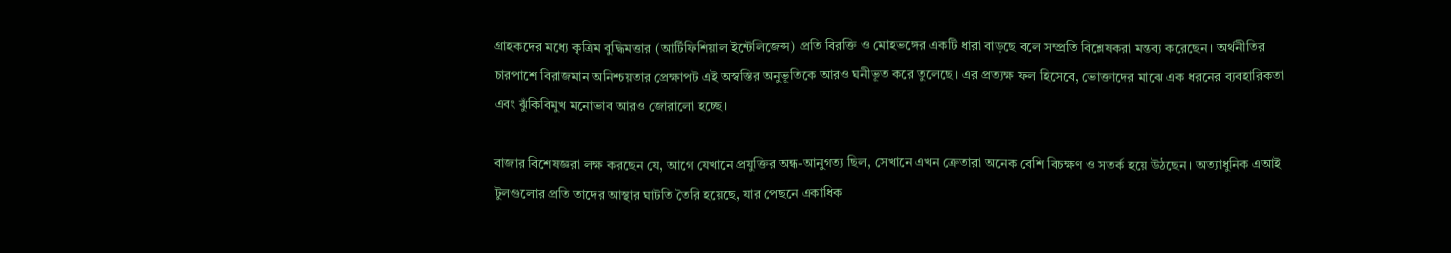গ্রাহকদের মধ্যে কৃত্রিম বুদ্ধিমত্তার (আর্টিফিশিয়াল ইন্টেলিজেন্স) প্রতি বিরক্তি ও মোহভঙ্গের একটি ধারা বাড়ছে বলে সম্প্রতি বিশ্লেষকরা মন্তব্য করেছেন। অর্থনীতির চারপাশে বিরাজমান অনিশ্চয়তার প্রেক্ষাপট এই অস্বস্তির অনুভূতিকে আরও ঘনীভূত করে তুলেছে। এর প্রত্যক্ষ ফল হিসেবে, ভোক্তাদের মাঝে এক ধরনের ব্যবহারিকতা এবং ঝুঁকিবিমুখ মনোভাব আরও জোরালো হচ্ছে।

বাজার বিশেষজ্ঞরা লক্ষ করছেন যে, আগে যেখানে প্রযুক্তির অন্ধ-আনুগত্য ছিল, সেখানে এখন ক্রেতারা অনেক বেশি বিচক্ষণ ও সতর্ক হয়ে উঠছেন। অত্যাধুনিক এআই টুলগুলোর প্রতি তাদের আস্থার ঘাটতি তৈরি হয়েছে, যার পেছনে একাধিক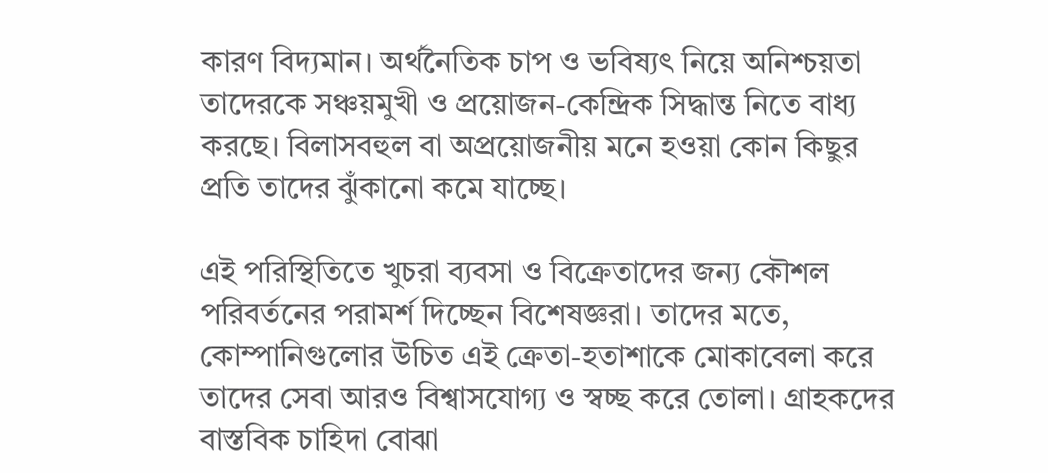কারণ বিদ্যমান। অর্থনৈতিক চাপ ও ভবিষ্যৎ নিয়ে অনিশ্চয়তা তাদেরকে সঞ্চয়মুখী ও প্রয়োজন-কেন্দ্রিক সিদ্ধান্ত নিতে বাধ্য করছে। বিলাসবহুল বা অপ্রয়োজনীয় মনে হওয়া কোন কিছুর প্রতি তাদের ঝুঁকানো কমে যাচ্ছে।

এই পরিস্থিতিতে খুচরা ব্যবসা ও বিক্রেতাদের জন্য কৌশল পরিবর্তনের পরামর্শ দিচ্ছেন বিশেষজ্ঞরা। তাদের মতে, কোম্পানিগুলোর উচিত এই ক্রেতা-হতাশাকে মোকাবেলা করে তাদের সেবা আরও বিশ্বাসযোগ্য ও স্বচ্ছ করে তোলা। গ্রাহকদের বাস্তবিক চাহিদা বোঝা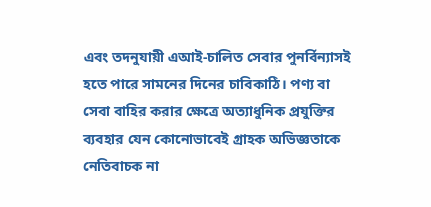এবং তদনুযায়ী এআই-চালিত সেবার পুনর্বিন্যাসই হতে পারে সামনের দিনের চাবিকাঠি। পণ্য বা সেবা বাহির করার ক্ষেত্রে অত্যাধুনিক প্রযুক্তির ব্যবহার যেন কোনোভাবেই গ্রাহক অভিজ্ঞতাকে নেতিবাচক না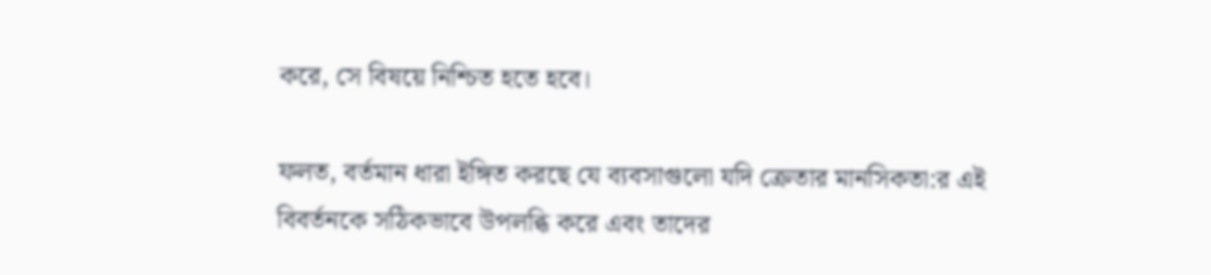করে, সে বিষয়ে নিশ্চিত হতে হবে।

ফলত, বর্তমান ধারা ইঙ্গিত করছে যে ব্যবসাগুলো যদি ক্রেতার মানসিকতা:র এই বিবর্তনকে সঠিকভাবে উপলব্ধি করে এবং তাদের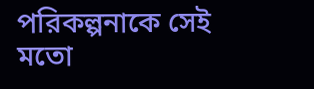পরিকল্পনাকে সেই মতো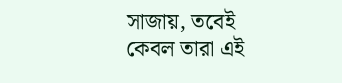সাজায়, তবেই কেবল তারা এই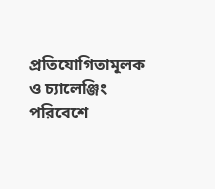প্রতিযোগিতামূলক ও চ্যালেঞ্জিং পরিবেশে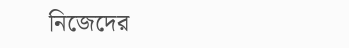নিজেদের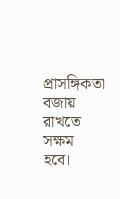প্রাসঙ্গিকতা বজায় রাখতে সক্ষম হবে।